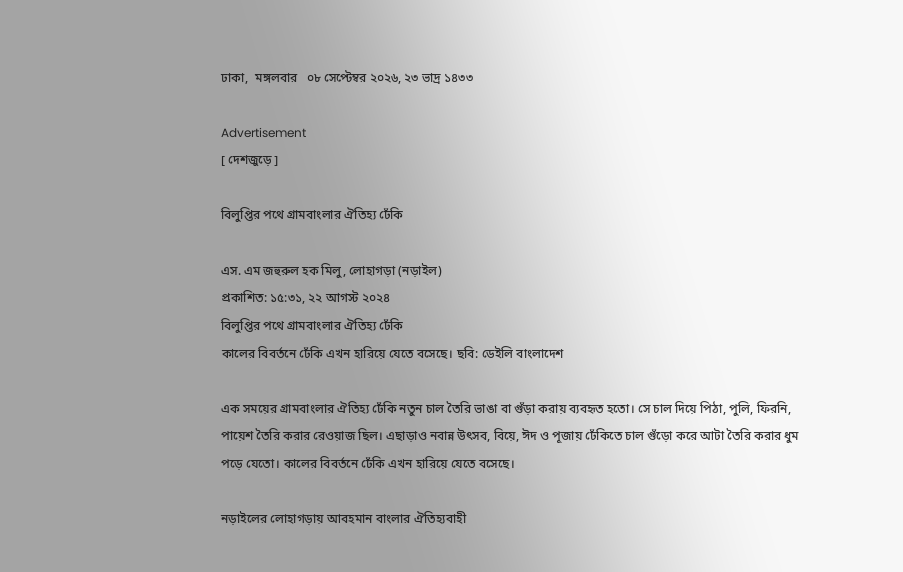ঢাকা,  মঙ্গলবার   ০৮ সেপ্টেম্বর ২০২৬, ২৩ ভাদ্র ১৪৩৩

Advertisement
[ দেশজুড়ে ]

বিলুপ্তির পথে গ্রামবাংলার ঐতিহ্য ঢেঁকি

এস. এম জহুরুল হক মিলু, লোহাগড়া (নড়াইল)
প্রকাশিত: ১৫:৩১, ২২ আগস্ট ২০২৪
বিলুপ্তির পথে গ্রামবাংলার ঐতিহ্য ঢেঁকি
কালের বিবর্তনে ঢেঁকি এখন হারিয়ে যেতে বসেছে। ছবি: ডেইলি বাংলাদেশ

এক সময়ের গ্রামবাংলার ঐতিহ্য ঢেঁকি নতুন চাল তৈরি ভাঙা বা গুঁড়া করায় ব্যবহৃত হতো। সে চাল দিয়ে পিঠা, পুলি, ফিরনি, পায়েশ তৈরি করার রেওয়াজ ছিল। এছাড়াও নবান্ন উৎসব, বিয়ে, ঈদ ও পূজায় ঢেঁকিতে চাল গুঁড়ো করে আটা তৈরি করার ধুম পড়ে যেতো। কালের বিবর্তনে ঢেঁকি এখন হারিয়ে যেতে বসেছে।

নড়াইলের লোহাগড়ায় আবহমান বাংলার ঐতিহ্যবাহী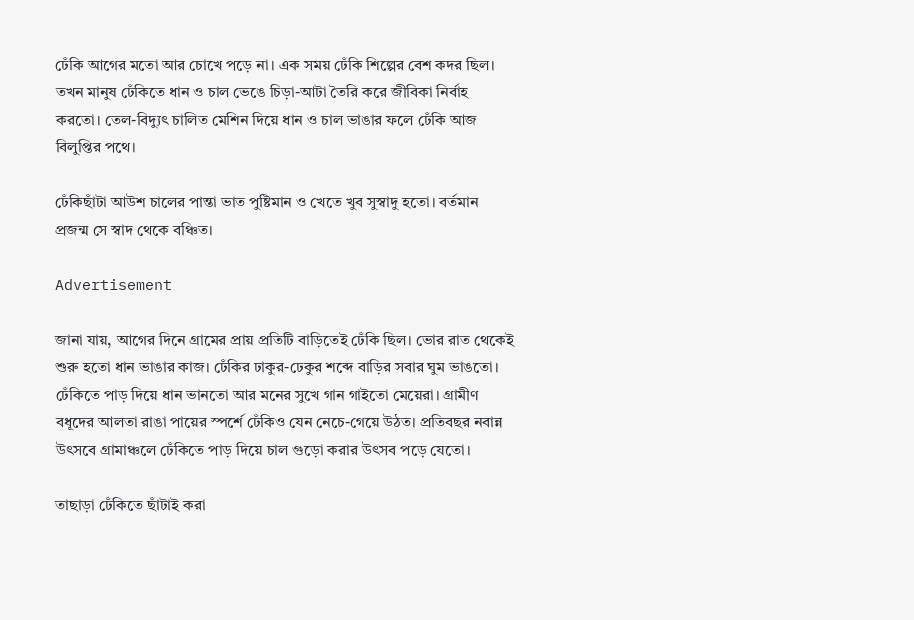ঢেঁকি আগের মতো আর চোখে পড়ে না। এক সময় ঢেঁকি শিল্পের বেশ কদর ছিল। তখন মানুষ ঢেঁকিতে ধান ও চাল ভেঙে চিড়া-আটা তৈরি করে জীবিকা নির্বাহ করতো। তেল-বিদ্যুৎ চালিত মেশিন দিয়ে ধান ও চাল ভাঙার ফলে ঢেঁকি আজ বিলুপ্তির পথে।

ঢেঁকিছাঁটা আউশ চালের পান্তা ভাত পুষ্টিমান ও খেতে খুব সুস্বাদু হতো। বর্তমান প্রজন্ম সে স্বাদ থেকে বঞ্চিত।

Advertisement

জানা যায়, আগের দিনে গ্রামের প্রায় প্রতিটি বাড়িতেই ঢেঁকি ছিল। ভোর রাত থেকেই শুরু হতো ধান ভাঙার কাজ। ঢেঁকির ঢাকুর-ঢেকুর শব্দে বাড়ির সবার ঘুম ভাঙতো। ঢেঁকিতে পাড় দিয়ে ধান ভানতো আর মনের সুখে গান গাইতো মেয়েরা। গ্রামীণ বধূদের আলতা রাঙা পায়ের স্পর্শে ঢেঁকিও যেন নেচে-গেয়ে উঠত। প্রতিবছর নবান্ন উৎসবে গ্রামাঞ্চলে ঢেঁকিতে পাড় দিয়ে চাল গুড়ো করার উৎসব পড়ে যেতো।

তাছাড়া ঢেঁকিতে ছাঁটাই করা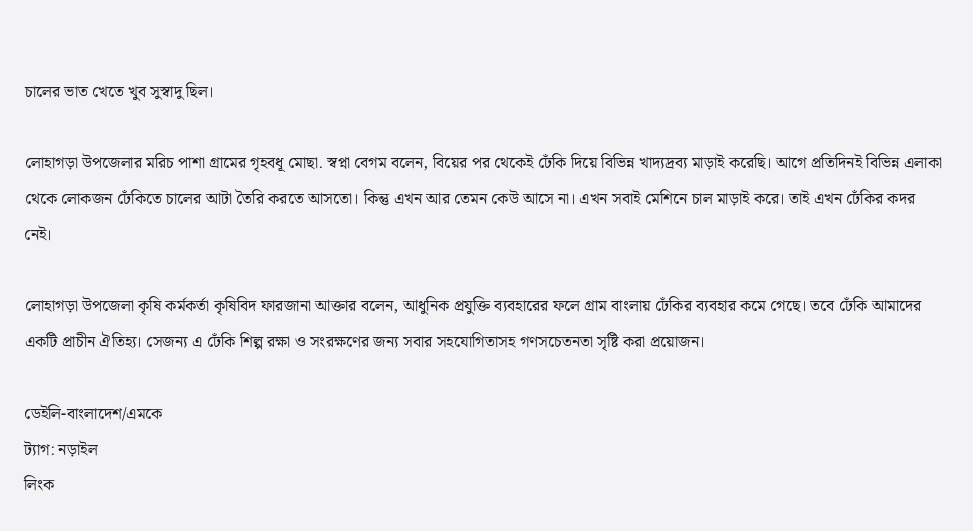চালের ভাত খেতে খুব সুস্বাদু ছিল।

লোহাগড়া উপজেলার মরিচ পাশা গ্রামের গৃহবধূ মোছা. স্বপ্না বেগম বলেন, বিয়ের পর থেকেই ঢেঁকি দিয়ে বিভিন্ন খাদ্যদ্রব্য মাড়াই করেছি। আগে প্রতিদিনই বিভিন্ন এলাকা থেকে লোকজন ঢেঁকিতে চালের আটা তৈরি করতে আসতো। কিন্তু এখন আর তেমন কেউ আসে না। এখন সবাই মেশিনে চাল মাড়াই করে। তাই এখন ঢেঁকির কদর নেই।

লোহাগড়া উপজেলা কৃষি কর্মকর্তা কৃষিবিদ ফারজানা আক্তার বলেন, আধুনিক প্রযুক্তি ব্যবহারের ফলে গ্রাম বাংলায় ঢেঁকির ব্যবহার কমে গেছে। তবে ঢেঁকি আমাদের একটি প্রাচীন ঐতিহ্য। সেজন্য এ ঢেঁকি শিল্প রক্ষা ও সংরক্ষণের জন্য সবার সহযোগিতাসহ গণসচেতনতা সৃষ্টি করা প্রয়োজন।

ডেইলি-বাংলাদেশ/এমকে
ট্যাগ: নড়াইল
লিংক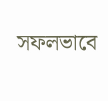সফলভাবে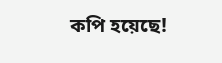কপি হয়েছে!